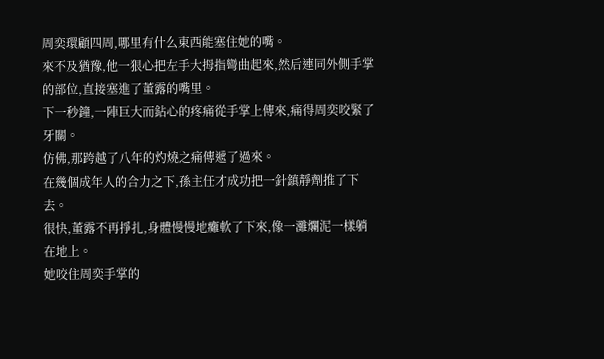周奕環顧四周,哪里有什么東西能塞住她的嘴。
來不及猶豫,他一狠心把左手大拇指彎曲起來,然后連同外側手掌的部位,直接塞進了董露的嘴里。
下一秒鐘,一陣巨大而鉆心的疼痛從手掌上傳來,痛得周奕咬緊了牙關。
仿佛,那跨越了八年的灼燒之痛傳遞了過來。
在幾個成年人的合力之下,孫主任才成功把一針鎮靜劑推了下去。
很快,董露不再掙扎,身體慢慢地癱軟了下來,像一灘爛泥一樣躺在地上。
她咬住周奕手掌的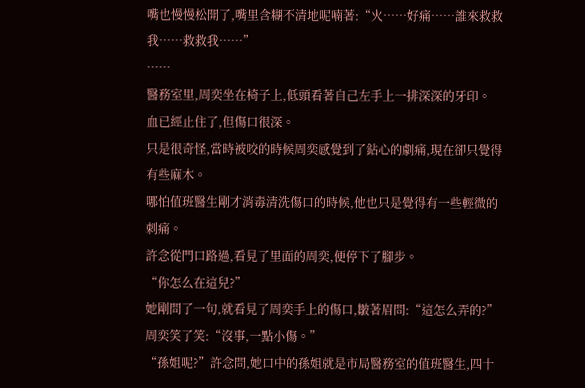嘴也慢慢松開了,嘴里含糊不清地呢喃著:“火……好痛……誰來救救我……救救我……”
……
醫務室里,周奕坐在椅子上,低頭看著自己左手上一排深深的牙印。
血已經止住了,但傷口很深。
只是很奇怪,當時被咬的時候周奕感覺到了鉆心的劇痛,現在卻只覺得有些麻木。
哪怕值班醫生剛才消毒清洗傷口的時候,他也只是覺得有一些輕微的刺痛。
許念從門口路過,看見了里面的周奕,便停下了腳步。
“你怎么在這兒?”
她剛問了一句,就看見了周奕手上的傷口,皺著眉問:“這怎么弄的?”
周奕笑了笑:“沒事,一點小傷。”
“孫姐呢?”許念問,她口中的孫姐就是市局醫務室的值班醫生,四十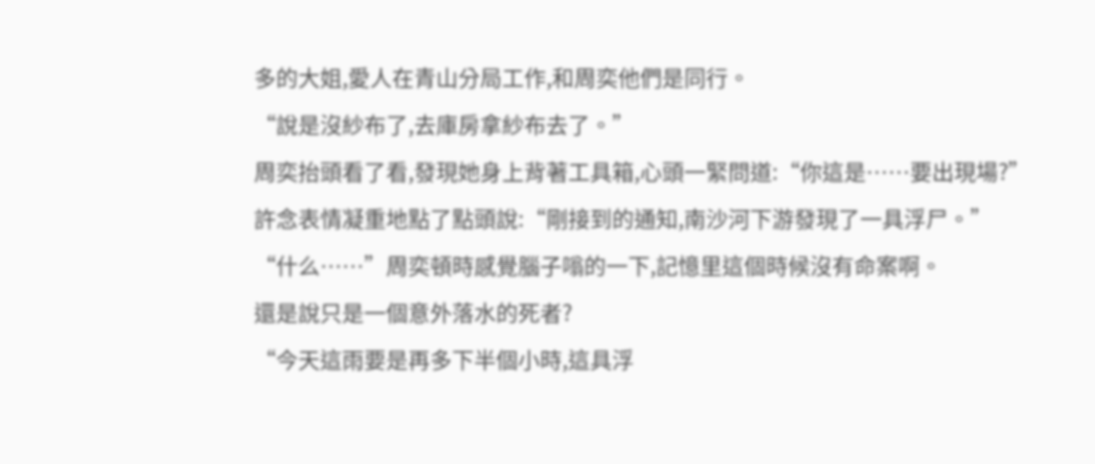多的大姐,愛人在青山分局工作,和周奕他們是同行。
“說是沒紗布了,去庫房拿紗布去了。”
周奕抬頭看了看,發現她身上背著工具箱,心頭一緊問道:“你這是……要出現場?”
許念表情凝重地點了點頭說:“剛接到的通知,南沙河下游發現了一具浮尸。”
“什么……”周奕頓時感覺腦子嗡的一下,記憶里這個時候沒有命案啊。
還是說只是一個意外落水的死者?
“今天這雨要是再多下半個小時,這具浮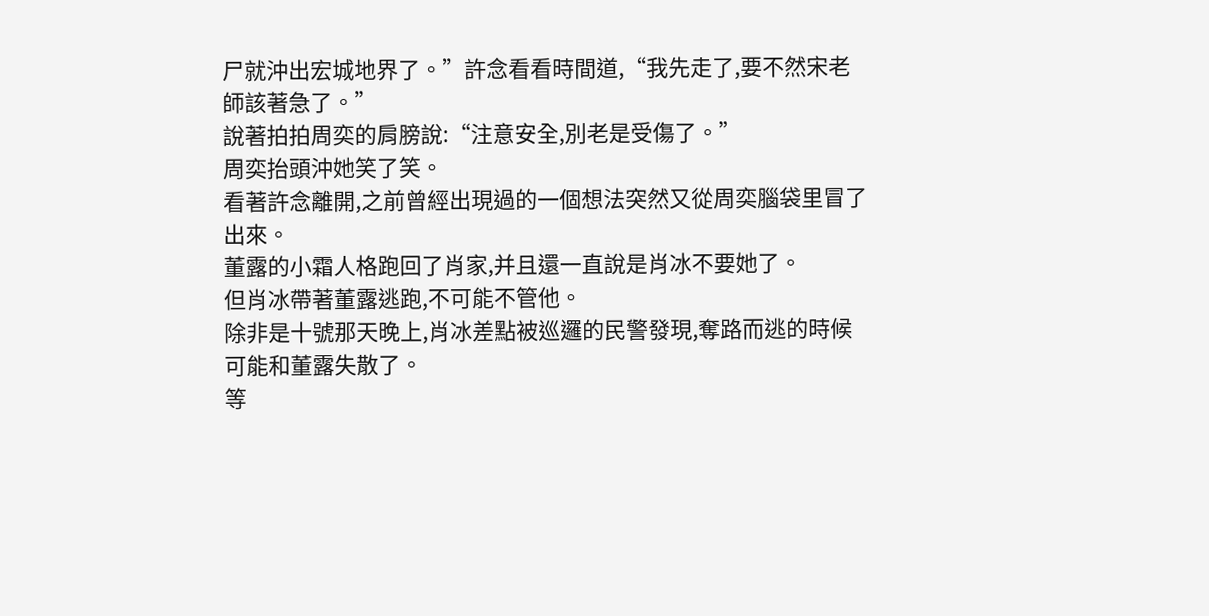尸就沖出宏城地界了。”許念看看時間道,“我先走了,要不然宋老師該著急了。”
說著拍拍周奕的肩膀說:“注意安全,別老是受傷了。”
周奕抬頭沖她笑了笑。
看著許念離開,之前曾經出現過的一個想法突然又從周奕腦袋里冒了出來。
董露的小霜人格跑回了肖家,并且還一直說是肖冰不要她了。
但肖冰帶著董露逃跑,不可能不管他。
除非是十號那天晚上,肖冰差點被巡邏的民警發現,奪路而逃的時候可能和董露失散了。
等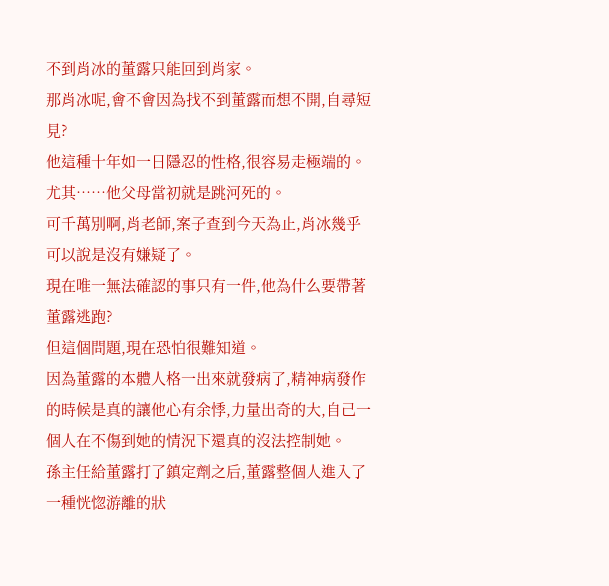不到肖冰的董露只能回到肖家。
那肖冰呢,會不會因為找不到董露而想不開,自尋短見?
他這種十年如一日隱忍的性格,很容易走極端的。
尤其……他父母當初就是跳河死的。
可千萬別啊,肖老師,案子查到今天為止,肖冰幾乎可以說是沒有嫌疑了。
現在唯一無法確認的事只有一件,他為什么要帶著董露逃跑?
但這個問題,現在恐怕很難知道。
因為董露的本體人格一出來就發病了,精神病發作的時候是真的讓他心有余悸,力量出奇的大,自己一個人在不傷到她的情況下還真的沒法控制她。
孫主任給董露打了鎮定劑之后,董露整個人進入了一種恍惚游離的狀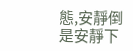態,安靜倒是安靜下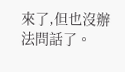來了,但也沒辦法問話了。